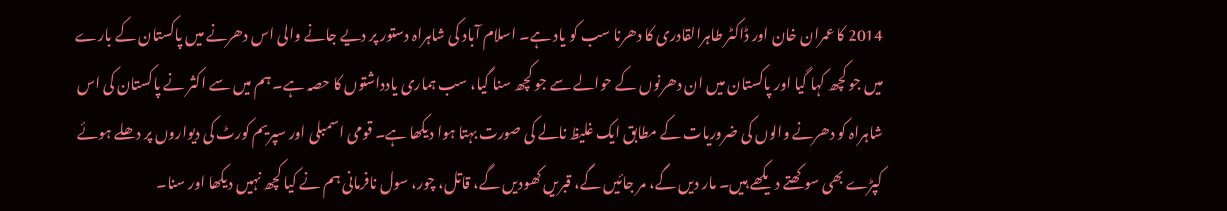2014 کا عمران خان اور ڈاکٹر طاہرالقادری کا دھرنا سب کو یاد ہے۔ اسلام آباد کی شاہراہ دستور پر دیے جانے والی اس دھرنے میں پاکستان کے بارے میں جو کچھ کہا گیا اور پاکستان میں ان دھرنوں کے حوالے سے جو کچھ سنا گیا، سب ہماری یادداشتوں کا حصہ ہے۔ ہم میں سے اکثر نے پاکستان کی اس شاہراہ کو دھرنے والوں کی ضروریات کے مطابق ایک غلیظ نالے کی صورت بہتا ہوا دیکھا ہے۔ قومی اسمبلی اور سپریم کورٹ کی دیواروں پر دھلے ہوئے کپڑے بھی سوکھتے دیکھے ہیں۔ مار دیں گے، مر جائیں گے، قبریں کھودیں گے، قاتل، چور، سول نافرمانی ہم نے کیا کچھ نہیں دیکھا اور سنا۔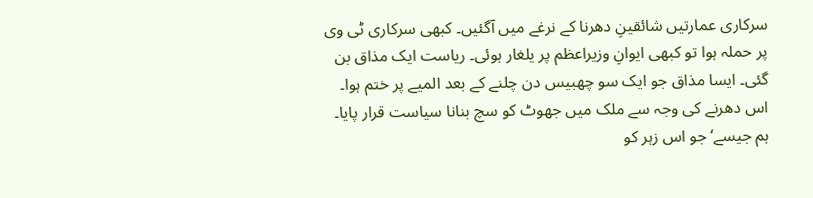سرکاری عمارتیں شائقینِ دھرنا کے نرغے میں آگئیں۔ کبھی سرکاری ٹی وی پر حملہ ہوا تو کبھی ایوانِ وزیراعظم پر یلغار ہوئی۔ ریاست ایک مذاق بن گئی۔ ایسا مذاق جو ایک سو چھبیس دن چلنے کے بعد المیے پر ختم ہوا۔ اس دھرنے کی وجہ سے ملک میں جھوٹ کو سچ بنانا سیاست قرار پایا۔ ہم جیسے‘ جو اس زہر کو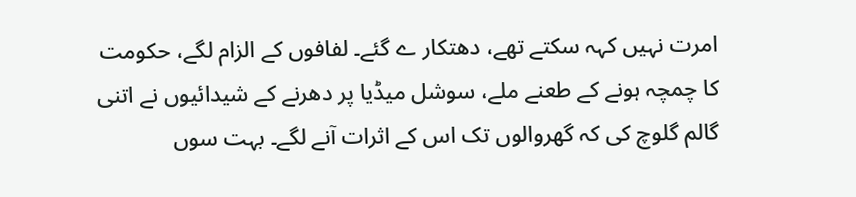امرت نہیں کہہ سکتے تھے، دھتکار ے گئے۔ لفافوں کے الزام لگے، حکومت کا چمچہ ہونے کے طعنے ملے، سوشل میڈیا پر دھرنے کے شیدائیوں نے اتنی گالم گلوچ کی کہ گھروالوں تک اس کے اثرات آنے لگے۔ بہت سوں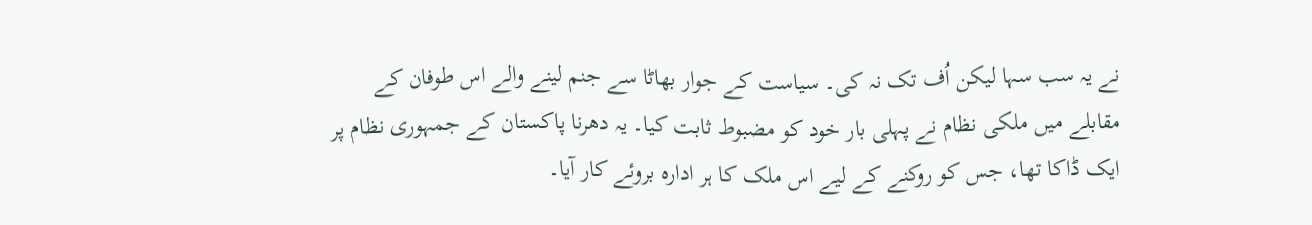نے یہ سب سہا لیکن اُف تک نہ کی۔ سیاست کے جوار بھاٹا سے جنم لینے والے اس طوفان کے مقابلے میں ملکی نظام نے پہلی بار خود کو مضبوط ثابت کیا۔ یہ دھرنا پاکستان کے جمہوری نظام پر ایک ڈاکا تھا، جس کو روکنے کے لیے اس ملک کا ہر ادارہ بروئے کار آیا۔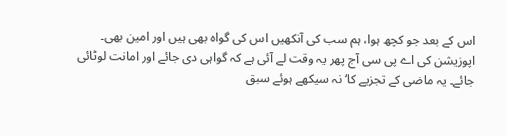اس کے بعد جو کچھ ہوا، ہم سب کی آنکھیں اس کی گواہ بھی ہیں اور امین بھی۔ اپوزیشن کی اے پی سی آج پھر یہ وقت لے آئی ہے کہ گواہی دی جائے اور امانت لوٹائی جائے۔ یہ ماضی کے تجزیے کا‘ نہ سیکھے ہوئے سبق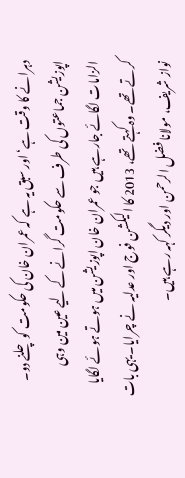دہرانے کا وقت ہے‘ اور سبق یہ ہے کہ عمران خان کی حکومت کو چلنے دو۔
اپوزیشن جماعتوں کی طرف سے حکومت گرانے کے لیے عین مین وہی الزامات لگائے جارہے ہیں جو عمران خان اپوزیشن میں ہوتے ہوئے لگایا کرتے تھے۔ وہ کہتے تھے، 2013 کا الیکشن فوج اور عدلیہ نے چرایا۔ یہی بات نواز شریف، مولانا فضل الرحمن اور دیگر کہہ رہے ہیں۔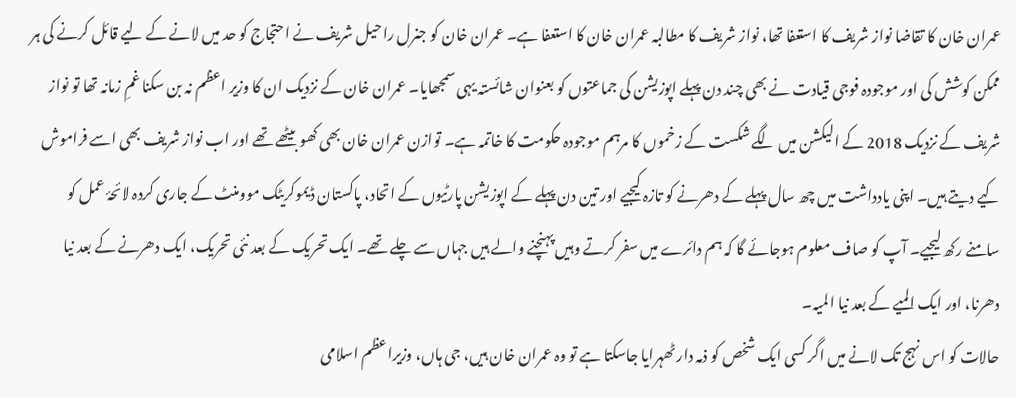عمران خان کا تقاضا نواز شریف کا استعفا تھا، نواز شریف کا مطالبہ عمران خان کا استعفا ہے۔ عمران خان کو جنرل راحیل شریف نے احتجاج کو حد میں لانے کے لیے قائل کرنے کی ہر ممکن کوشش کی اور موجودہ فوجی قیادت نے بھی چند دن پہلے اپوزیشن کی جماعتوں کو بعنوان شائستہ یہی سمجھایا۔ عمران خان کے نزدیک ان کا وزیر اعظم نہ بن سکنا غمِ زمانہ تھا تو نواز شریف کے نزدیک 2018 کے الیکشن میں لگے شکست کے زخموں کا مرہم موجودہ حکومت کا خاتمہ ہے۔ توازن عمران خان بھی کھو بیٹھے تھے اور اب نواز شریف بھی اسے فراموش کیے دیتے ہیں۔ اپنی یادداشت میں چھ سال پہلے کے دھرنے کو تازہ کیجیے اور تین دن پہلے کے اپوزیشن پارٹیوں کے اتحاد، پاکستان ڈیموکریٹک موومنٹ کے جاری کردہ لائحۂ عمل کو سامنے رکھ لیجیے۔ آپ کو صاف معلوم ہوجائے گا کہ ہم دائرے میں سفر کرتے وہیں پہنچنے والے ہیں جہاں سے چلے تھے۔ ایک تحریک کے بعد نئی تحریک، ایک دھرنے کے بعد نیا دھرنا، اور ایک المیے کے بعد نیا المیہ۔
حالات کو اس نہج تک لانے میں اگر کسی ایک شخص کو ذمہ دار ٹھہرایا جاسکتا ہے تو وہ عمران خان ہیں، جی ہاں، وزیراعظم اسلامی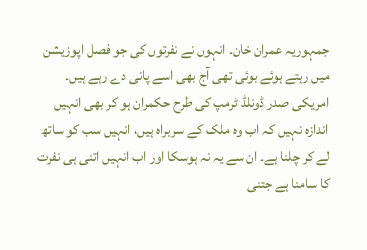جمہوریہ عمران خان۔ انہوں نے نفرتوں کی جو فصل اپوزیشن میں رہتے ہوئے بوئی تھی آج بھی اسے پانی دے رہے ہیں۔ امریکی صدر ڈونلڈ ٹرمپ کی طرح حکمران ہو کر بھی انہیں اندازہ نہیں کہ اب وہ ملک کے سربراہ ہیں، انہیں سب کو ساتھ لے کر چلنا ہے۔ ان سے یہ نہ ہوسکا اور اب انہیں اتنی ہی نفرت کا سامنا ہے جتنی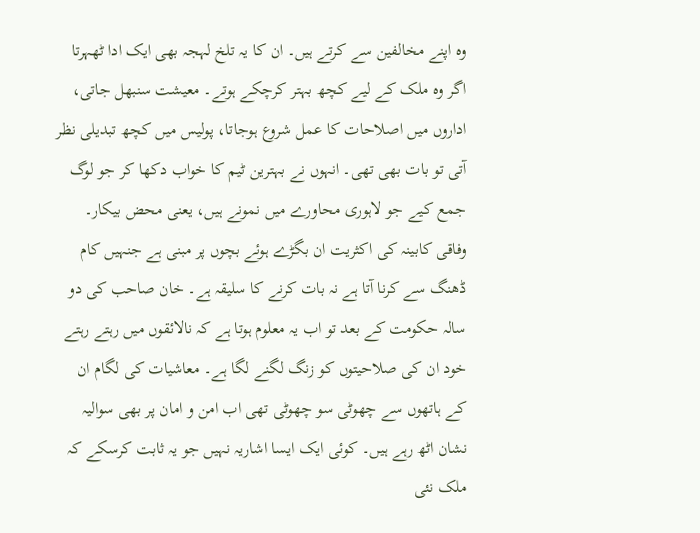وہ اپنے مخالفین سے کرتے ہیں۔ ان کا یہ تلخ لہجہ بھی ایک ادا ٹھہرتا اگر وہ ملک کے لیے کچھ بہتر کرچکے ہوتے۔ معیشت سنبھل جاتی، اداروں میں اصلاحات کا عمل شروع ہوجاتا، پولیس میں کچھ تبدیلی نظر آتی تو بات بھی تھی۔ انہوں نے بہترین ٹیم کا خواب دکھا کر جو لوگ جمع کیے جو لاہوری محاورے میں نمونے ہیں، یعنی محض بیکار۔ وفاقی کابینہ کی اکثریت ان بگڑے ہوئے بچوں پر مبنی ہے جنہیں کام ڈھنگ سے کرنا آتا ہے نہ بات کرنے کا سلیقہ ہے۔ خان صاحب کی دو سالہ حکومت کے بعد تو اب یہ معلوم ہوتا ہے کہ نالائقوں میں رہتے رہتے خود ان کی صلاحیتوں کو زنگ لگنے لگا ہے۔ معاشیات کی لگام ان کے ہاتھوں سے چھوٹی سو چھوٹی تھی اب امن و امان پر بھی سوالیہ نشان اٹھ رہے ہیں۔ کوئی ایک ایسا اشاریہ نہیں جو یہ ثابت کرسکے کہ ملک نئی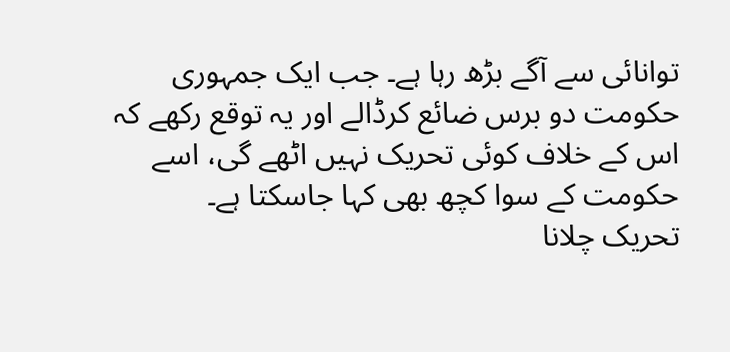توانائی سے آگے بڑھ رہا ہے۔ جب ایک جمہوری حکومت دو برس ضائع کرڈالے اور یہ توقع رکھے کہ اس کے خلاف کوئی تحریک نہیں اٹھے گی، اسے حکومت کے سوا کچھ بھی کہا جاسکتا ہے۔
تحریک چلانا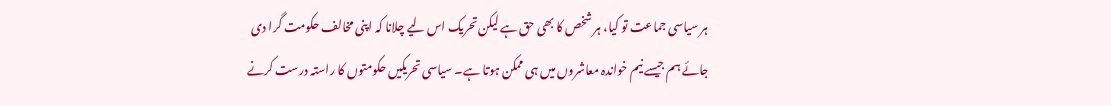ہر سیاسی جماعت تو کیا، ہر شخص کا بھی حق ہے لیکن تحریک اس لیے چلانا کہ اپنی مخالف حکومت گرا دی جائے ہم جیسے نیم خواندہ معاشروں میں ہی ممکن ہوتا ہے۔ سیاسی تحریکیں حکومتوں کا راستہ درست کرنے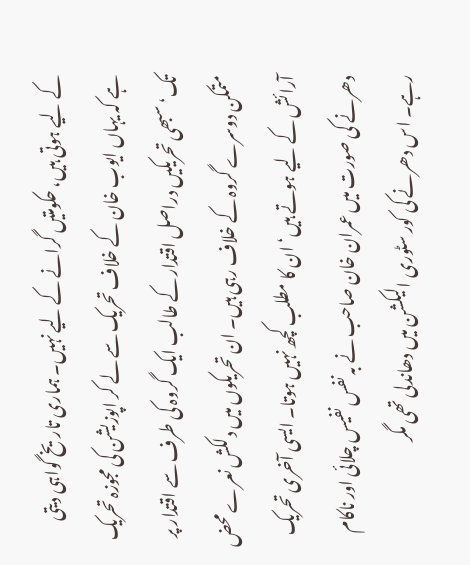کے لیے ہوتی ہیں، حکومتیں گرانے کے لیے نہیں۔ ہماری تاریخ گواہی دیتی ہے کہ یہاں ایوب خان کے خلاف تحریک سے لے کر اپوزیشن کی مجوزہ تحریک تک‘ سبھی تحریکیں دراصل اقتدار کے طالب ایک گروہ کی طرف سے اقتدار پر متمکن دوسرے گروہ کے خلاف رہی ہیں۔ ان تحریکوں میں دلکش نعرے محض آرائش کے لیے ہوتے ہیں‘ ان کا مطلب کچھ نہیں ہوتا۔ ایسی آخری تحریک دھرنے کی صورت میں عمران خان صاحب نے بہ نفس نفیس چلائی اور ناکام رہے۔ اس دھرنے کی کور سٹوری الیکشن میں دھاندلی تھی مگر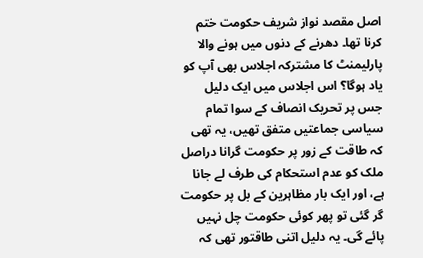اصل مقصد نواز شریف حکومت ختم کرنا تھا۔ دھرنے کے دنوں میں ہونے والا پارلیمنٹ کا مشترکہ اجلاس بھی آپ کو یاد ہوگا؟ اس اجلاس میں ایک دلیل جس پر تحریک انصاف کے سوا تمام سیاسی جماعتیں متفق تھیں، یہ تھی کہ طاقت کے زور پر حکومت گرانا دراصل ملک کو عدم استحکام کی طرف لے جانا ہے، اور ایک بار مظاہرین کے بل پر حکومت گر گئی تو پھر کوئی حکومت چل نہیں پائے گی۔ یہ دلیل اتنی طاقتور تھی کہ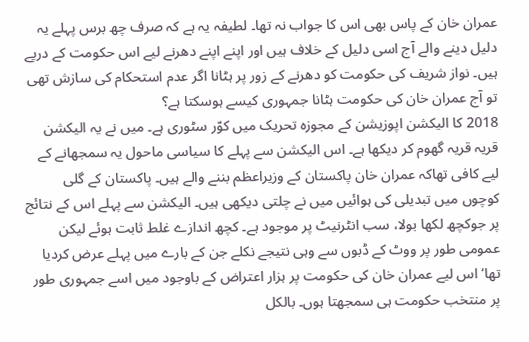عمران خان کے پاس بھی اس کا جواب نہ تھا۔ لطیفہ یہ ہے کہ صرف چھ برس پہلے یہ دلیل دینے والے آج اسی دلیل کے خلاف ہیں اور اپنے اپنے دھرنے لیے اس حکومت کے درپے ہیں۔ نواز شریف کی حکومت کو دھرنے کے زور پر ہٹانا اگر عدم استحکام کی سازش تھی تو آج عمران خان کی حکومت ہٹانا جمہوری کیسے ہوسکتا ہے؟
2018 کا الیکشن اپوزیشن کے مجوزہ تحریک میں کوّر سٹوری ہے۔ میں نے یہ الیکشن قریہ قریہ گھوم کر دیکھا ہے۔ اس الیکشن سے پہلے کا سیاسی ماحول یہ سمجھانے کے لیے کافی تھاکہ عمران خان پاکستان کے وزیراعظم بننے والے ہیں۔ پاکستان کے گلی کوچوں میں تبدیلی کی ہوائیں میں نے چلتی دیکھی ہیں۔ الیکشن سے پہلے اس کے نتائج پر جوکچھ لکھا بولا، سب انٹرنیٹ پر موجود ہے۔ کچھ اندازے غلط ثابت ہوئے لیکن عمومی طور پر ووٹ کے ڈبوں سے وہی نتیجے نکلے جن کے بارے میں پہلے عرض کردیا تھا‘ اس لیے عمران خان کی حکومت پر ہزار اعتراض کے باوجود میں اسے جمہوری طور پر منتخب حکومت ہی سمجھتا ہوں۔ بالکل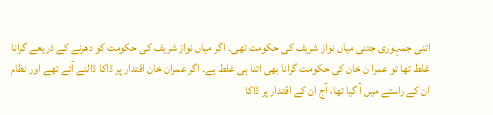اتنی جمہوری جتنی میاں نواز شریف کی حکومت تھی۔ اگر میاں نواز شریف کی حکومت کو دھرنے کے ذریعے گرانا غلط تھا تو عمرا ن خان کی حکومت گرانا بھی اتنا ہی غلط ہے۔ اگر عمران خان اقتدار پر ڈاکا ڈالنے آئے تھے اور نظام ان کے راستے میں آ گیا تھا، آج ان کے اقتدار پر ڈاکا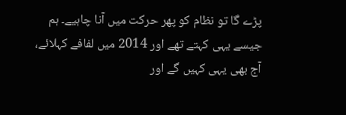پڑے گا تو نظام کو پھر حرکت میں آنا چاہیے۔ ہم جیسے یہی کہتے تھے اور 2014 میں لفافے کہلائے، آج بھی یہی کہیں گے اور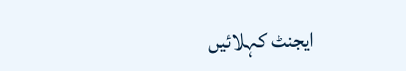ایجنٹ کہلائیں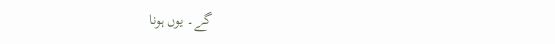گے۔ یوں ہونا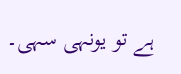ہے تو یونہی سہی۔